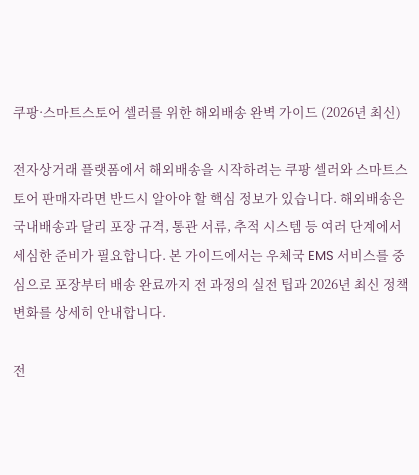쿠팡·스마트스토어 셀러를 위한 해외배송 완벽 가이드 (2026년 최신)

전자상거래 플랫폼에서 해외배송을 시작하려는 쿠팡 셀러와 스마트스토어 판매자라면 반드시 알아야 할 핵심 정보가 있습니다. 해외배송은 국내배송과 달리 포장 규격, 통관 서류, 추적 시스템 등 여러 단계에서 세심한 준비가 필요합니다. 본 가이드에서는 우체국 EMS 서비스를 중심으로 포장부터 배송 완료까지 전 과정의 실전 팁과 2026년 최신 정책 변화를 상세히 안내합니다.

전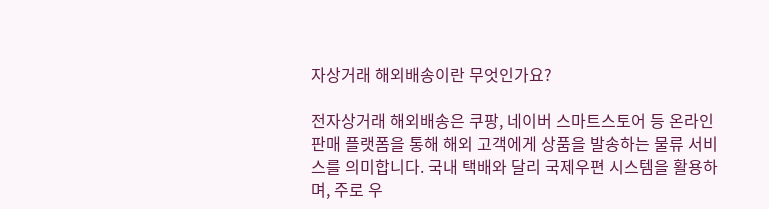자상거래 해외배송이란 무엇인가요?

전자상거래 해외배송은 쿠팡, 네이버 스마트스토어 등 온라인 판매 플랫폼을 통해 해외 고객에게 상품을 발송하는 물류 서비스를 의미합니다. 국내 택배와 달리 국제우편 시스템을 활용하며, 주로 우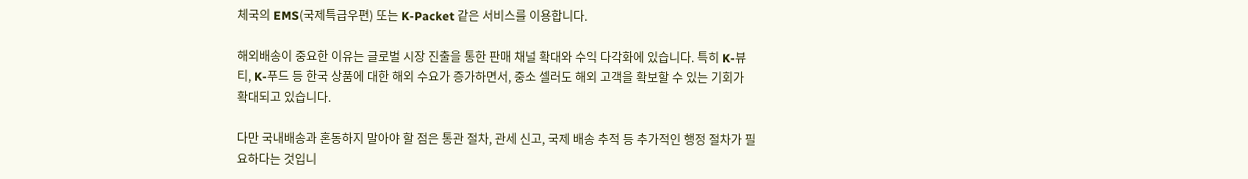체국의 EMS(국제특급우편) 또는 K-Packet 같은 서비스를 이용합니다.

해외배송이 중요한 이유는 글로벌 시장 진출을 통한 판매 채널 확대와 수익 다각화에 있습니다. 특히 K-뷰티, K-푸드 등 한국 상품에 대한 해외 수요가 증가하면서, 중소 셀러도 해외 고객을 확보할 수 있는 기회가 확대되고 있습니다.

다만 국내배송과 혼동하지 말아야 할 점은 통관 절차, 관세 신고, 국제 배송 추적 등 추가적인 행정 절차가 필요하다는 것입니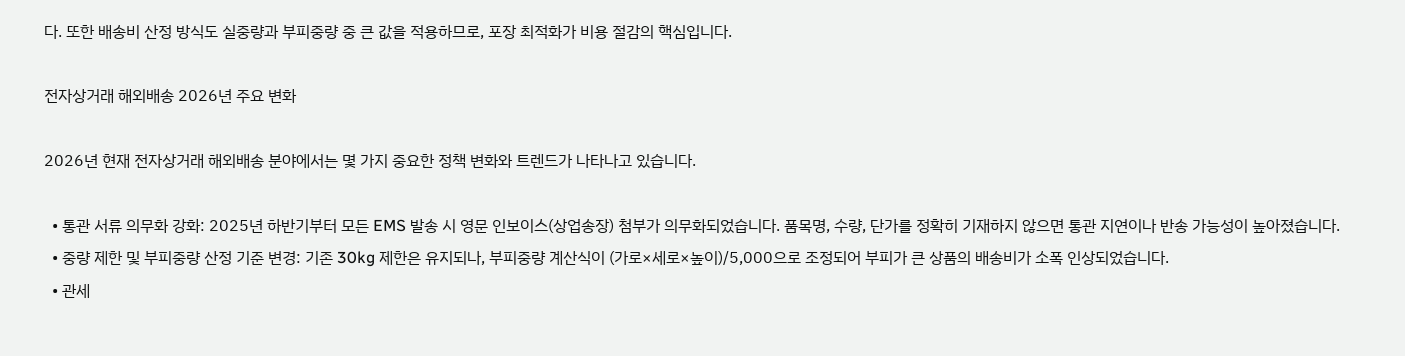다. 또한 배송비 산정 방식도 실중량과 부피중량 중 큰 값을 적용하므로, 포장 최적화가 비용 절감의 핵심입니다.

전자상거래 해외배송 2026년 주요 변화

2026년 현재 전자상거래 해외배송 분야에서는 몇 가지 중요한 정책 변화와 트렌드가 나타나고 있습니다.

  • 통관 서류 의무화 강화: 2025년 하반기부터 모든 EMS 발송 시 영문 인보이스(상업송장) 첨부가 의무화되었습니다. 품목명, 수량, 단가를 정확히 기재하지 않으면 통관 지연이나 반송 가능성이 높아졌습니다.
  • 중량 제한 및 부피중량 산정 기준 변경: 기존 30kg 제한은 유지되나, 부피중량 계산식이 (가로×세로×높이)/5,000으로 조정되어 부피가 큰 상품의 배송비가 소폭 인상되었습니다.
  • 관세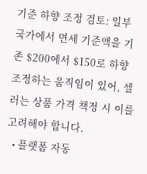기준 하향 조정 검토: 일부 국가에서 면세 기준액을 기존 $200에서 $150로 하향 조정하는 움직임이 있어, 셀러는 상품 가격 책정 시 이를 고려해야 합니다.
  • 플랫폼 자동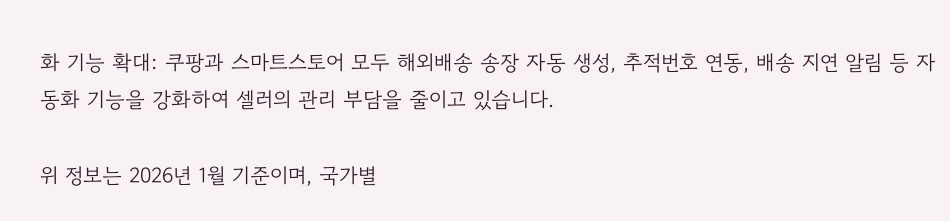화 기능 확대: 쿠팡과 스마트스토어 모두 해외배송 송장 자동 생성, 추적번호 연동, 배송 지연 알림 등 자동화 기능을 강화하여 셀러의 관리 부담을 줄이고 있습니다.

위 정보는 2026년 1월 기준이며, 국가별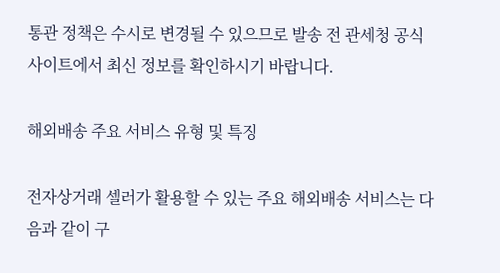통관 정책은 수시로 변경될 수 있으므로 발송 전 관세청 공식 사이트에서 최신 정보를 확인하시기 바랍니다.

해외배송 주요 서비스 유형 및 특징

전자상거래 셀러가 활용할 수 있는 주요 해외배송 서비스는 다음과 같이 구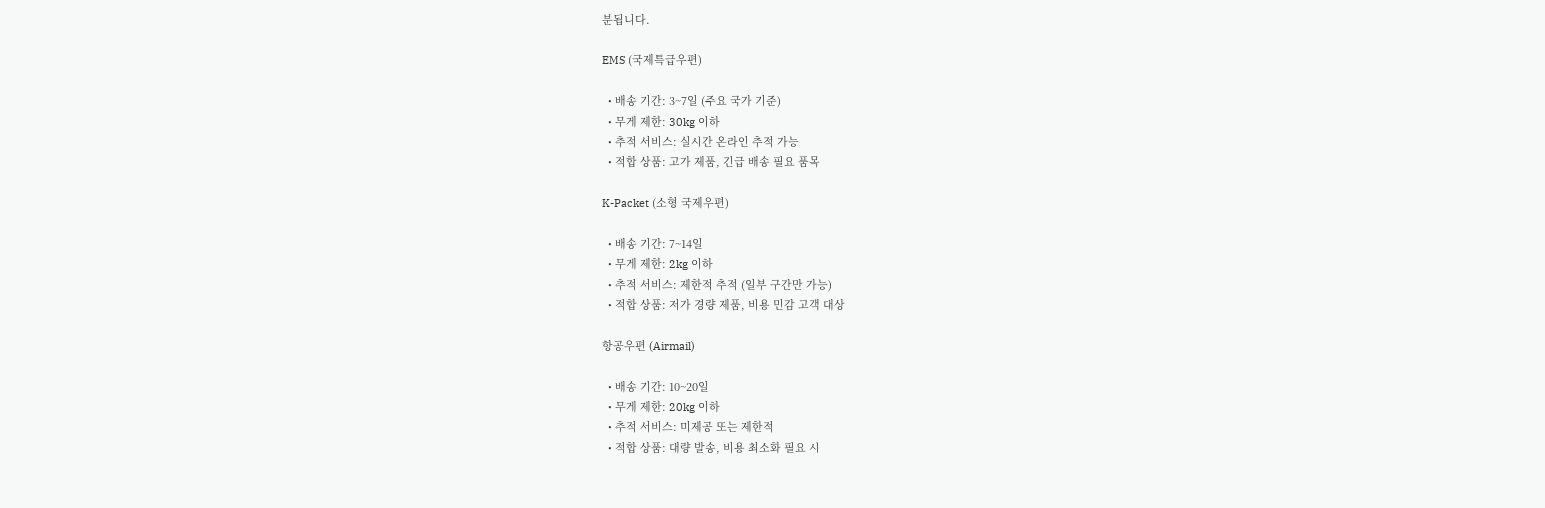분됩니다.

EMS (국제특급우편)

  • 배송 기간: 3~7일 (주요 국가 기준)
  • 무게 제한: 30kg 이하
  • 추적 서비스: 실시간 온라인 추적 가능
  • 적합 상품: 고가 제품, 긴급 배송 필요 품목

K-Packet (소형 국제우편)

  • 배송 기간: 7~14일
  • 무게 제한: 2kg 이하
  • 추적 서비스: 제한적 추적 (일부 구간만 가능)
  • 적합 상품: 저가 경량 제품, 비용 민감 고객 대상

항공우편 (Airmail)

  • 배송 기간: 10~20일
  • 무게 제한: 20kg 이하
  • 추적 서비스: 미제공 또는 제한적
  • 적합 상품: 대량 발송, 비용 최소화 필요 시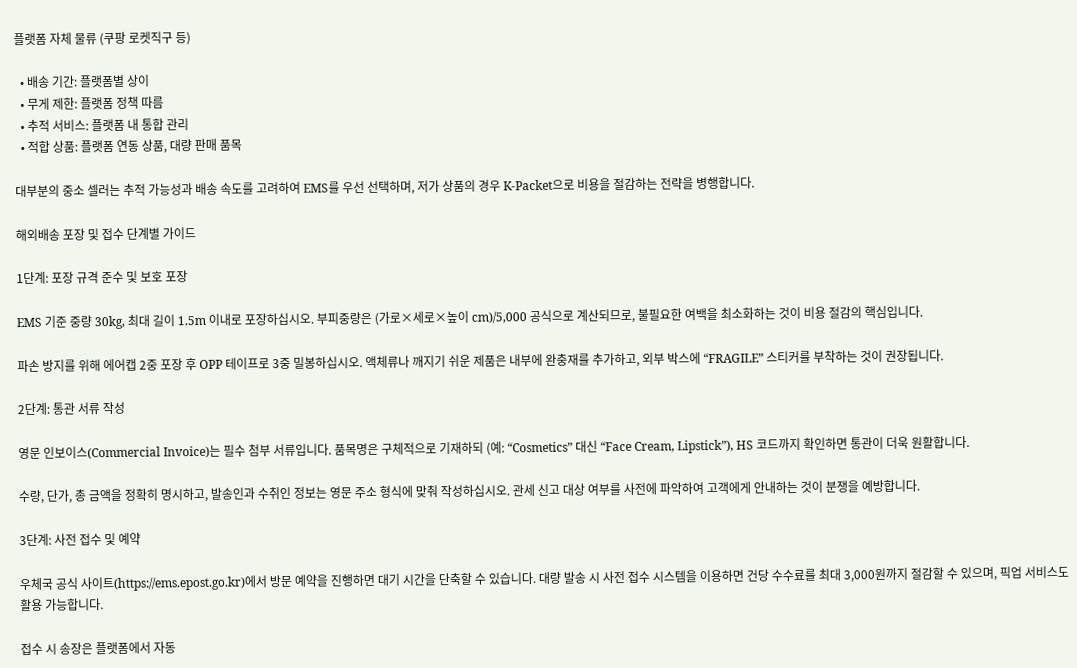플랫폼 자체 물류 (쿠팡 로켓직구 등)

  • 배송 기간: 플랫폼별 상이
  • 무게 제한: 플랫폼 정책 따름
  • 추적 서비스: 플랫폼 내 통합 관리
  • 적합 상품: 플랫폼 연동 상품, 대량 판매 품목

대부분의 중소 셀러는 추적 가능성과 배송 속도를 고려하여 EMS를 우선 선택하며, 저가 상품의 경우 K-Packet으로 비용을 절감하는 전략을 병행합니다.

해외배송 포장 및 접수 단계별 가이드

1단계: 포장 규격 준수 및 보호 포장

EMS 기준 중량 30kg, 최대 길이 1.5m 이내로 포장하십시오. 부피중량은 (가로×세로×높이 cm)/5,000 공식으로 계산되므로, 불필요한 여백을 최소화하는 것이 비용 절감의 핵심입니다.

파손 방지를 위해 에어캡 2중 포장 후 OPP 테이프로 3중 밀봉하십시오. 액체류나 깨지기 쉬운 제품은 내부에 완충재를 추가하고, 외부 박스에 “FRAGILE” 스티커를 부착하는 것이 권장됩니다.

2단계: 통관 서류 작성

영문 인보이스(Commercial Invoice)는 필수 첨부 서류입니다. 품목명은 구체적으로 기재하되 (예: “Cosmetics” 대신 “Face Cream, Lipstick”), HS 코드까지 확인하면 통관이 더욱 원활합니다.

수량, 단가, 총 금액을 정확히 명시하고, 발송인과 수취인 정보는 영문 주소 형식에 맞춰 작성하십시오. 관세 신고 대상 여부를 사전에 파악하여 고객에게 안내하는 것이 분쟁을 예방합니다.

3단계: 사전 접수 및 예약

우체국 공식 사이트(https://ems.epost.go.kr)에서 방문 예약을 진행하면 대기 시간을 단축할 수 있습니다. 대량 발송 시 사전 접수 시스템을 이용하면 건당 수수료를 최대 3,000원까지 절감할 수 있으며, 픽업 서비스도 활용 가능합니다.

접수 시 송장은 플랫폼에서 자동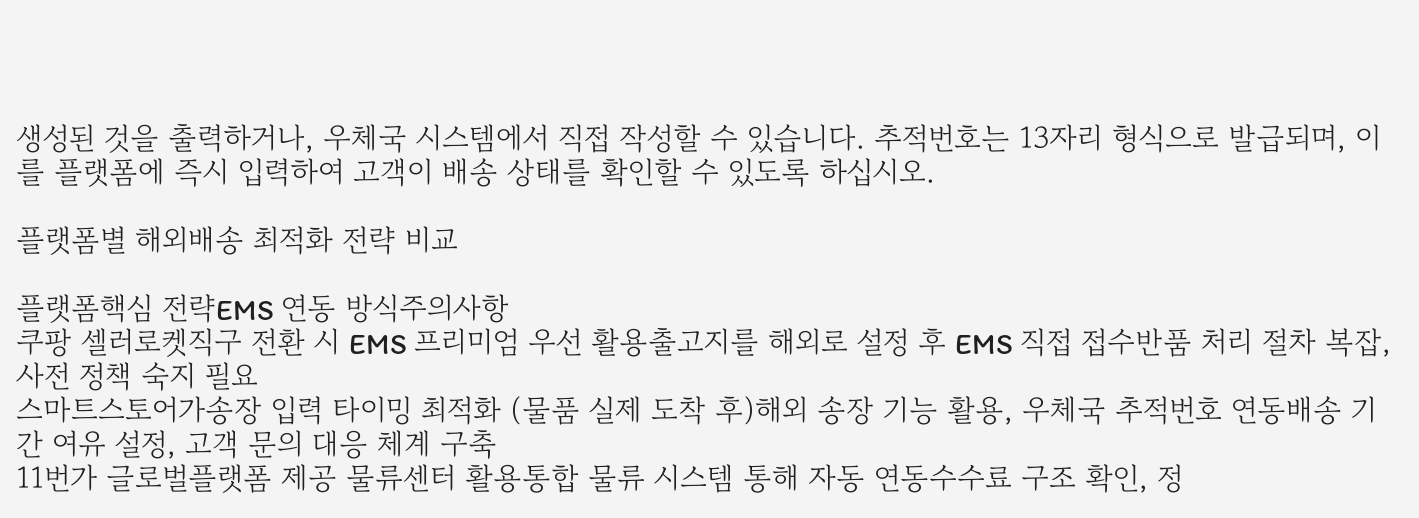생성된 것을 출력하거나, 우체국 시스템에서 직접 작성할 수 있습니다. 추적번호는 13자리 형식으로 발급되며, 이를 플랫폼에 즉시 입력하여 고객이 배송 상태를 확인할 수 있도록 하십시오.

플랫폼별 해외배송 최적화 전략 비교

플랫폼핵심 전략EMS 연동 방식주의사항
쿠팡 셀러로켓직구 전환 시 EMS 프리미엄 우선 활용출고지를 해외로 설정 후 EMS 직접 접수반품 처리 절차 복잡, 사전 정책 숙지 필요
스마트스토어가송장 입력 타이밍 최적화 (물품 실제 도착 후)해외 송장 기능 활용, 우체국 추적번호 연동배송 기간 여유 설정, 고객 문의 대응 체계 구축
11번가 글로벌플랫폼 제공 물류센터 활용통합 물류 시스템 통해 자동 연동수수료 구조 확인, 정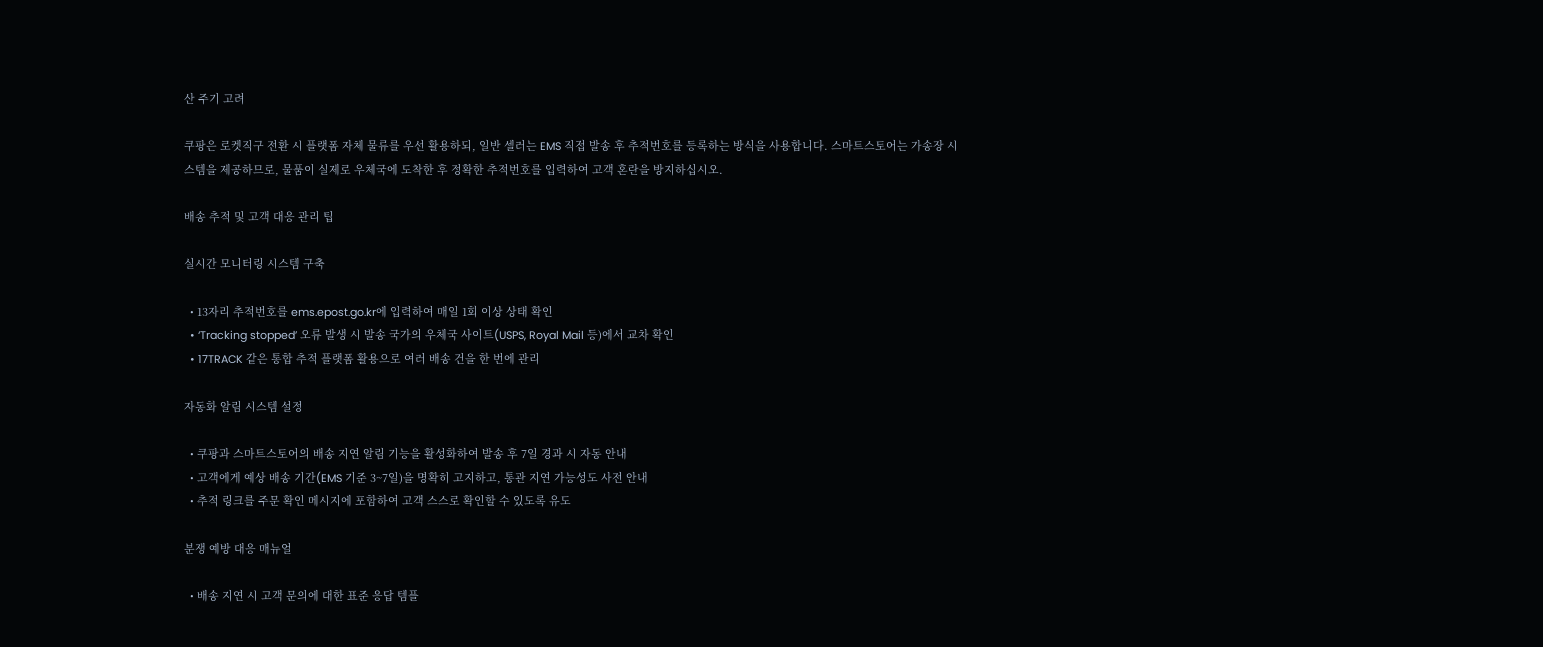산 주기 고려

쿠팡은 로켓직구 전환 시 플랫폼 자체 물류를 우선 활용하되, 일반 셀러는 EMS 직접 발송 후 추적번호를 등록하는 방식을 사용합니다. 스마트스토어는 가송장 시스템을 제공하므로, 물품이 실제로 우체국에 도착한 후 정확한 추적번호를 입력하여 고객 혼란을 방지하십시오.

배송 추적 및 고객 대응 관리 팁

실시간 모니터링 시스템 구축

  • 13자리 추적번호를 ems.epost.go.kr에 입력하여 매일 1회 이상 상태 확인
  • ‘Tracking stopped’ 오류 발생 시 발송 국가의 우체국 사이트(USPS, Royal Mail 등)에서 교차 확인
  • 17TRACK 같은 통합 추적 플랫폼 활용으로 여러 배송 건을 한 번에 관리

자동화 알림 시스템 설정

  • 쿠팡과 스마트스토어의 배송 지연 알림 기능을 활성화하여 발송 후 7일 경과 시 자동 안내
  • 고객에게 예상 배송 기간(EMS 기준 3~7일)을 명확히 고지하고, 통관 지연 가능성도 사전 안내
  • 추적 링크를 주문 확인 메시지에 포함하여 고객 스스로 확인할 수 있도록 유도

분쟁 예방 대응 매뉴얼

  • 배송 지연 시 고객 문의에 대한 표준 응답 템플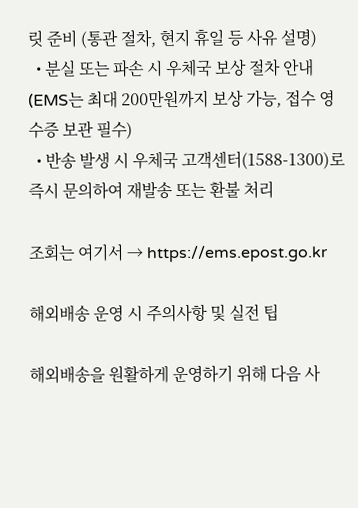릿 준비 (통관 절차, 현지 휴일 등 사유 설명)
  • 분실 또는 파손 시 우체국 보상 절차 안내 (EMS는 최대 200만원까지 보상 가능, 접수 영수증 보관 필수)
  • 반송 발생 시 우체국 고객센터(1588-1300)로 즉시 문의하여 재발송 또는 환불 처리

조회는 여기서 → https://ems.epost.go.kr

해외배송 운영 시 주의사항 및 실전 팁

해외배송을 원활하게 운영하기 위해 다음 사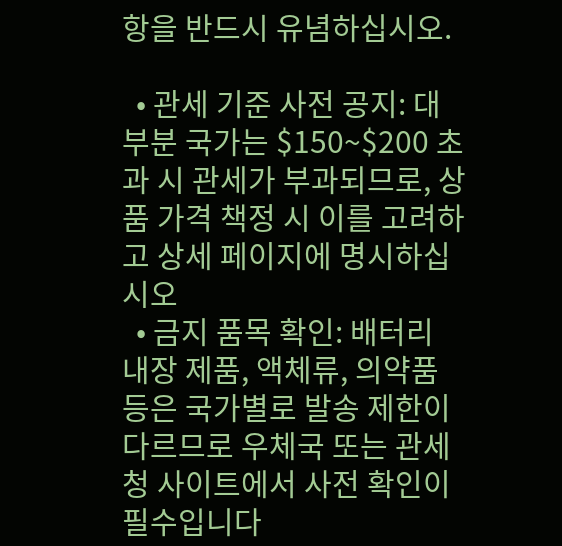항을 반드시 유념하십시오.

  • 관세 기준 사전 공지: 대부분 국가는 $150~$200 초과 시 관세가 부과되므로, 상품 가격 책정 시 이를 고려하고 상세 페이지에 명시하십시오
  • 금지 품목 확인: 배터리 내장 제품, 액체류, 의약품 등은 국가별로 발송 제한이 다르므로 우체국 또는 관세청 사이트에서 사전 확인이 필수입니다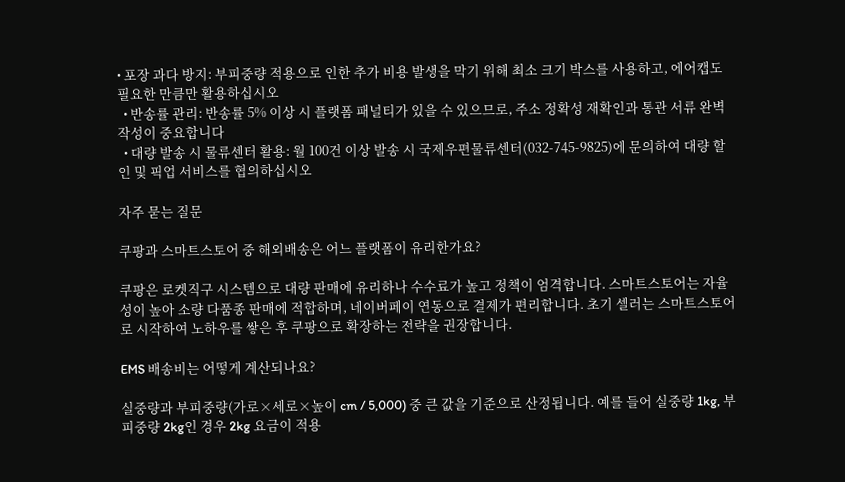• 포장 과다 방지: 부피중량 적용으로 인한 추가 비용 발생을 막기 위해 최소 크기 박스를 사용하고, 에어캡도 필요한 만큼만 활용하십시오
  • 반송률 관리: 반송률 5% 이상 시 플랫폼 패널티가 있을 수 있으므로, 주소 정확성 재확인과 통관 서류 완벽 작성이 중요합니다
  • 대량 발송 시 물류센터 활용: 월 100건 이상 발송 시 국제우편물류센터(032-745-9825)에 문의하여 대량 할인 및 픽업 서비스를 협의하십시오

자주 묻는 질문

쿠팡과 스마트스토어 중 해외배송은 어느 플랫폼이 유리한가요?

쿠팡은 로켓직구 시스템으로 대량 판매에 유리하나 수수료가 높고 정책이 엄격합니다. 스마트스토어는 자율성이 높아 소량 다품종 판매에 적합하며, 네이버페이 연동으로 결제가 편리합니다. 초기 셀러는 스마트스토어로 시작하여 노하우를 쌓은 후 쿠팡으로 확장하는 전략을 권장합니다.

EMS 배송비는 어떻게 계산되나요?

실중량과 부피중량(가로×세로×높이 cm / 5,000) 중 큰 값을 기준으로 산정됩니다. 예를 들어 실중량 1kg, 부피중량 2kg인 경우 2kg 요금이 적용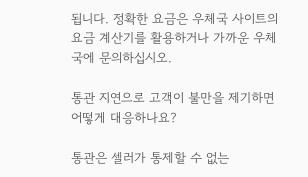됩니다. 정확한 요금은 우체국 사이트의 요금 계산기를 활용하거나 가까운 우체국에 문의하십시오.

통관 지연으로 고객이 불만을 제기하면 어떻게 대응하나요?

통관은 셀러가 통제할 수 없는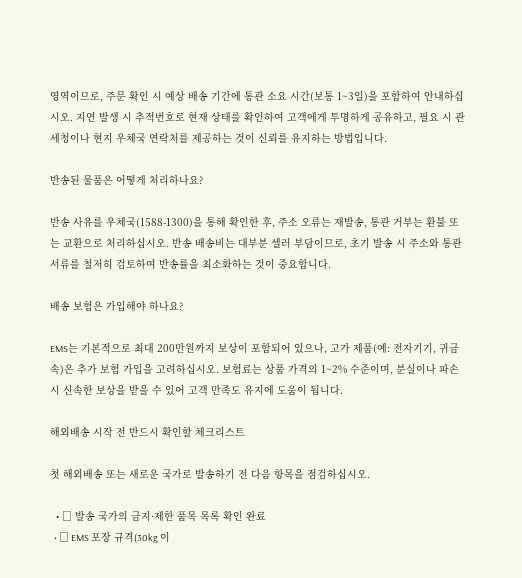영역이므로, 주문 확인 시 예상 배송 기간에 통관 소요 시간(보통 1~3일)을 포함하여 안내하십시오. 지연 발생 시 추적번호로 현재 상태를 확인하여 고객에게 투명하게 공유하고, 필요 시 관세청이나 현지 우체국 연락처를 제공하는 것이 신뢰를 유지하는 방법입니다.

반송된 물품은 어떻게 처리하나요?

반송 사유를 우체국(1588-1300)을 통해 확인한 후, 주소 오류는 재발송, 통관 거부는 환불 또는 교환으로 처리하십시오. 반송 배송비는 대부분 셀러 부담이므로, 초기 발송 시 주소와 통관 서류를 철저히 검토하여 반송률을 최소화하는 것이 중요합니다.

배송 보험은 가입해야 하나요?

EMS는 기본적으로 최대 200만원까지 보상이 포함되어 있으나, 고가 제품(예: 전자기기, 귀금속)은 추가 보험 가입을 고려하십시오. 보험료는 상품 가격의 1~2% 수준이며, 분실이나 파손 시 신속한 보상을 받을 수 있어 고객 만족도 유지에 도움이 됩니다.

해외배송 시작 전 반드시 확인할 체크리스트

첫 해외배송 또는 새로운 국가로 발송하기 전 다음 항목을 점검하십시오.

  • □ 발송 국가의 금지·제한 품목 목록 확인 완료
  • □ EMS 포장 규격(30kg 이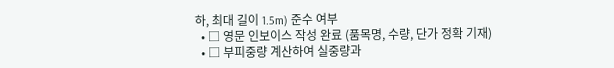하, 최대 길이 1.5m) 준수 여부
  • □ 영문 인보이스 작성 완료 (품목명, 수량, 단가 정확 기재)
  • □ 부피중량 계산하여 실중량과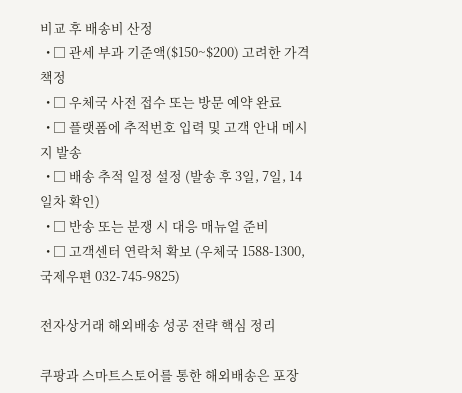비교 후 배송비 산정
  • □ 관세 부과 기준액($150~$200) 고려한 가격 책정
  • □ 우체국 사전 접수 또는 방문 예약 완료
  • □ 플랫폼에 추적번호 입력 및 고객 안내 메시지 발송
  • □ 배송 추적 일정 설정 (발송 후 3일, 7일, 14일차 확인)
  • □ 반송 또는 분쟁 시 대응 매뉴얼 준비
  • □ 고객센터 연락처 확보 (우체국 1588-1300, 국제우편 032-745-9825)

전자상거래 해외배송 성공 전략 핵심 정리

쿠팡과 스마트스토어를 통한 해외배송은 포장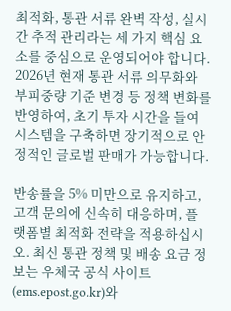최적화, 통관 서류 완벽 작성, 실시간 추적 관리라는 세 가지 핵심 요소를 중심으로 운영되어야 합니다. 2026년 현재 통관 서류 의무화와 부피중량 기준 변경 등 정책 변화를 반영하여, 초기 투자 시간을 들여 시스템을 구축하면 장기적으로 안정적인 글로벌 판매가 가능합니다.

반송률을 5% 미만으로 유지하고, 고객 문의에 신속히 대응하며, 플랫폼별 최적화 전략을 적용하십시오. 최신 통관 정책 및 배송 요금 정보는 우체국 공식 사이트(ems.epost.go.kr)와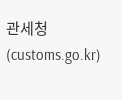관세청(customs.go.kr)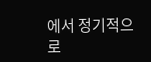에서 정기적으로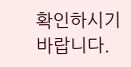확인하시기 바랍니다.